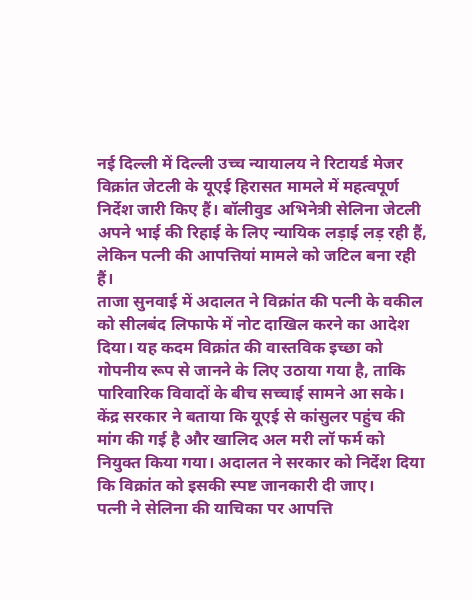नई दिल्ली में दिल्ली उच्च न्यायालय ने रिटायर्ड मेजर विक्रांत जेटली के यूएई हिरासत मामले में महत्वपूर्ण निर्देश जारी किए हैं। बॉलीवुड अभिनेत्री सेलिना जेटली अपने भाई की रिहाई के लिए न्यायिक लड़ाई लड़ रही हैं, लेकिन पत्नी की आपत्तियां मामले को जटिल बना रही हैं।
ताजा सुनवाई में अदालत ने विक्रांत की पत्नी के वकील को सीलबंद लिफाफे में नोट दाखिल करने का आदेश दिया। यह कदम विक्रांत की वास्तविक इच्छा को गोपनीय रूप से जानने के लिए उठाया गया है, ताकि पारिवारिक विवादों के बीच सच्चाई सामने आ सके।
केंद्र सरकार ने बताया कि यूएई से कांसुलर पहुंच की मांग की गई है और खालिद अल मरी लॉ फर्म को नियुक्त किया गया। अदालत ने सरकार को निर्देश दिया कि विक्रांत को इसकी स्पष्ट जानकारी दी जाए।
पत्नी ने सेलिना की याचिका पर आपत्ति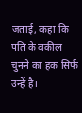जताई, कहा कि पति के वकील चुनने का हक सिर्फ उन्हें है।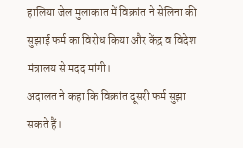हालिया जेल मुलाकात में विक्रांत ने सेलिना की सुझाई फर्म का विरोध किया और केंद्र व विदेश मंत्रालय से मदद मांगी।
अदालत ने कहा कि विक्रांत दूसरी फर्म सुझा सकते हैं।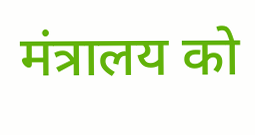मंत्रालय को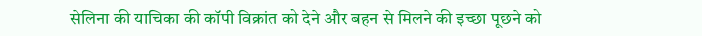सेलिना की याचिका की कॉपी विक्रांत को देने और बहन से मिलने की इच्छा पूछने को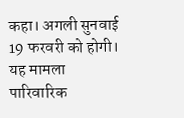कहा। अगली सुनवाई 19 फरवरी को होगी।
यह मामला पारिवारिक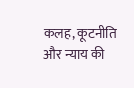कलह, कूटनीति और न्याय की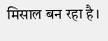मिसाल बन रहा है।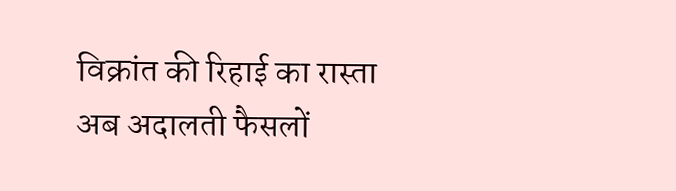विक्रांत की रिहाई का रास्ता अब अदालती फैसलों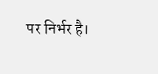पर निर्भर है।